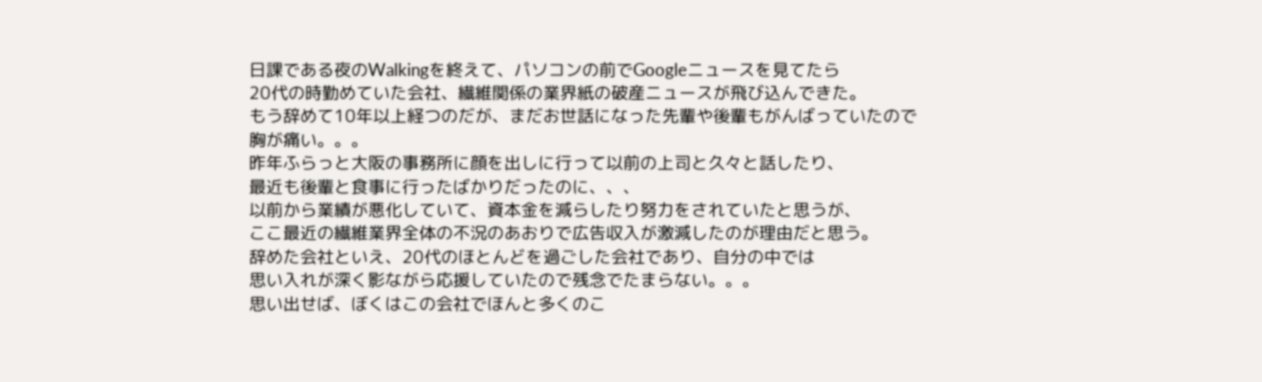日課である夜のWalkingを終えて、パソコンの前でGoogleニュースを見てたら
20代の時勤めていた会社、繊維関係の業界紙の破産ニュースが飛び込んできた。
もう辞めて10年以上経つのだが、まだお世話になった先輩や後輩もがんばっていたので
胸が痛い。。。
昨年ふらっと大阪の事務所に顔を出しに行って以前の上司と久々と話したり、
最近も後輩と食事に行ったばかりだったのに、、、
以前から業績が悪化していて、資本金を減らしたり努力をされていたと思うが、
ここ最近の繊維業界全体の不況のあおりで広告収入が激減したのが理由だと思う。
辞めた会社といえ、20代のほとんどを過ごした会社であり、自分の中では
思い入れが深く影ながら応援していたので残念でたまらない。。。
思い出せば、ぼくはこの会社でほんと多くのこ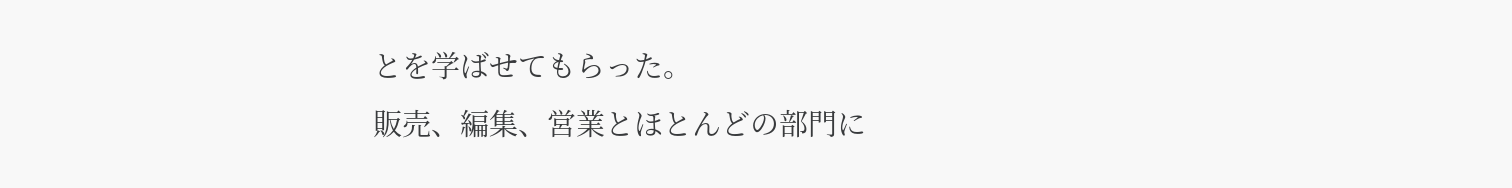とを学ばせてもらった。
販売、編集、営業とほとんどの部門に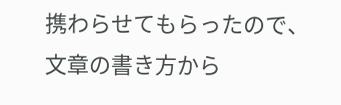携わらせてもらったので、
文章の書き方から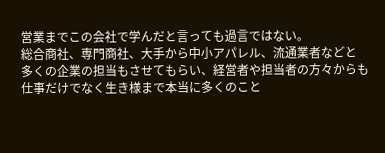営業までこの会社で学んだと言っても過言ではない。
総合商社、専門商社、大手から中小アパレル、流通業者などと
多くの企業の担当もさせてもらい、経営者や担当者の方々からも
仕事だけでなく生き様まで本当に多くのこと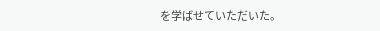を学ばせていただいた。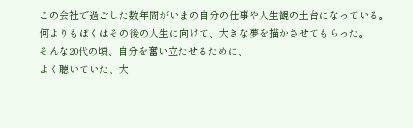この会社で過ごした数年間がいまの自分の仕事や人生観の土台になっている。
何よりもぼくはその後の人生に向けて、大きな夢を描かさせてもらった。
そんな20代の頃、自分を奮い立たせるために、
よく聴いていた、大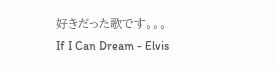好きだった歌です。。。
If I Can Dream - Elvis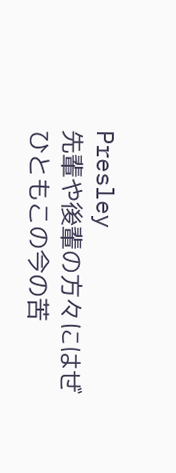Presley
先輩や後輩の方々にはぜひともこの今の苦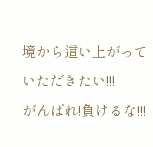境から這い上がっていただきたい!!!
がんばれ!負けるな!!!